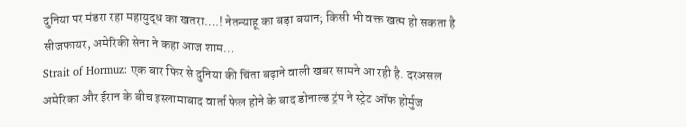दुनिया पर मंडरा रहा महायुद्ध का खतरा….! नेतन्याहू का बड़ा बयान; किसी भी वक्त खत्म हो सकता है सीजफायर, अमेरिकी सेना ने कहा आज शाम…
Strait of Hormuz: एक बार फिर से दुनिया की चिंता बढ़ाने वाली खबर सामने आ रही है. दरअसल अमेरिका और ईरान के बीच इस्लामाबाद वार्ता फेल होने के बाद डोनाल्ड ट्रंप ने स्ट्रेट ऑफ होर्मुज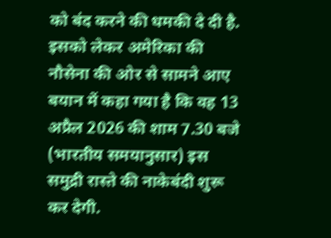को बंद करने की धमकी दे दी है. इसको लेकर अमेरिका की नौसेना की ओर से सामने आए बयान में कहा गया है कि वह 13 अप्रैल 2026 की शाम 7.30 बजे (भारतीय समयानुसार) इस समुद्री रास्ते की नाकेबंदी शुरू कर देगी.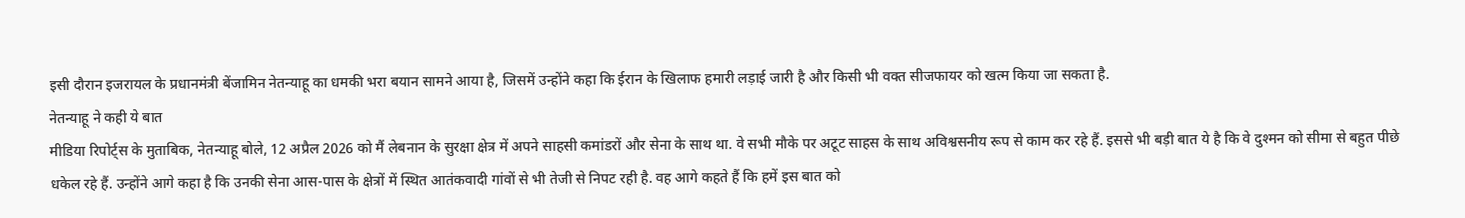इसी दौरान इजरायल के प्रधानमंत्री बेंजामिन नेतन्याहू का धमकी भरा बयान सामने आया है, जिसमें उन्होंने कहा कि ईरान के खिलाफ हमारी लड़ाई जारी है और किसी भी वक्त सीजफायर को खत्म किया जा सकता है.
नेतन्याहू ने कही ये बात
मीडिया रिपोर्ट्स के मुताबिक, नेतन्याहू बोले, 12 अप्रैल 2026 को मैं लेबनान के सुरक्षा क्षेत्र में अपने साहसी कमांडरों और सेना के साथ था. वे सभी मौके पर अटूट साहस के साथ अविश्वसनीय रूप से काम कर रहे हैं. इससे भी बड़ी बात ये है कि वे दुश्मन को सीमा से बहुत पीछे धकेल रहे हैं. उन्होंने आगे कहा है कि उनकी सेना आस-पास के क्षेत्रों में स्थित आतंकवादी गांवों से भी तेजी से निपट रही है. वह आगे कहते हैं कि हमें इस बात को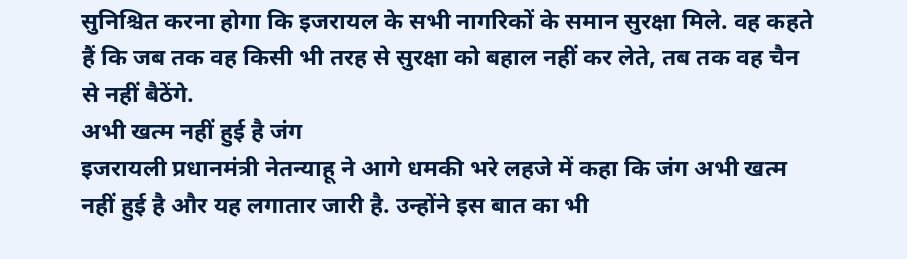सुनिश्चित करना होगा कि इजरायल के सभी नागरिकों के समान सुरक्षा मिले. वह कहते हैं कि जब तक वह किसी भी तरह से सुरक्षा को बहाल नहीं कर लेते, तब तक वह चैन से नहीं बैठेंगे.
अभी खत्म नहीं हुई है जंग
इजरायली प्रधानमंत्री नेतन्याहू ने आगे धमकी भरे लहजे में कहा कि जंग अभी खत्म नहीं हुई है और यह लगातार जारी है. उन्होंने इस बात का भी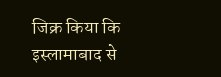जिक्र किया कि इस्लामाबाद से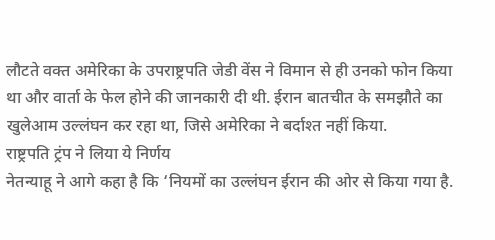लौटते वक्त अमेरिका के उपराष्ट्रपति जेडी वेंस ने विमान से ही उनको फोन किया था और वार्ता के फेल होने की जानकारी दी थी. ईरान बातचीत के समझौते का खुलेआम उल्लंघन कर रहा था, जिसे अमेरिका ने बर्दाश्त नहीं किया.
राष्ट्रपति ट्रंप ने लिया ये निर्णय
नेतन्याहू ने आगे कहा है कि ‘नियमों का उल्लंघन ईरान की ओर से किया गया है.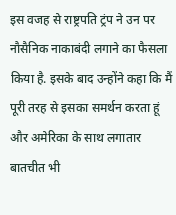इस वजह से राष्ट्रपति ट्रंप ने उन पर नौसैनिक नाकाबंदी लगाने का फैसला किया है. इसके बाद उन्होंने कहा कि मैं पूरी तरह से इसका समर्थन करता हूं और अमेरिका के साथ लगातार बातचीत भी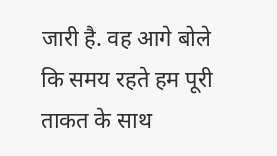जारी है. वह आगे बोले कि समय रहते हम पूरी ताकत के साथ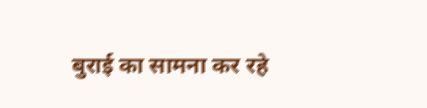बुराई का सामना कर रहे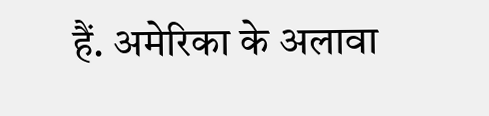हैं. अमेरिका के अलावा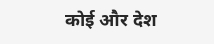कोई और देश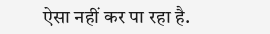ऐसा नहीं कर पा रहा है.